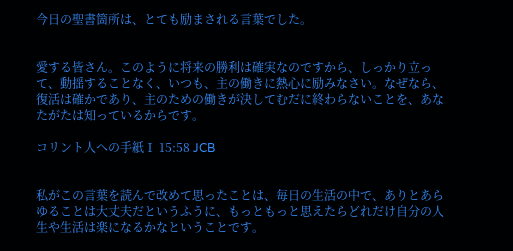今日の聖書箇所は、とても励まされる言葉でした。


愛する皆さん。このように将来の勝利は確実なのですから、しっかり立って、動揺することなく、いつも、主の働きに熱心に励みなさい。なぜなら、復活は確かであり、主のための働きが決してむだに終わらないことを、あなたがたは知っているからです。

コリント人への手紙Ⅰ 15:58 JCB


私がこの言葉を読んで改めて思ったことは、毎日の生活の中で、ありとあらゆることは大丈夫だというふうに、もっともっと思えたらどれだけ自分の人生や生活は楽になるかなということです。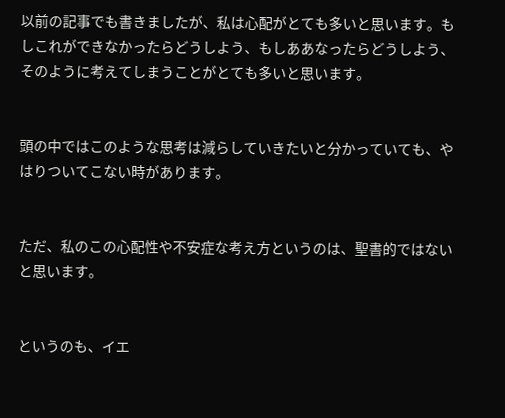以前の記事でも書きましたが、私は心配がとても多いと思います。もしこれができなかったらどうしよう、もしああなったらどうしよう、そのように考えてしまうことがとても多いと思います。


頭の中ではこのような思考は減らしていきたいと分かっていても、やはりついてこない時があります。


ただ、私のこの心配性や不安症な考え方というのは、聖書的ではないと思います。


というのも、イエ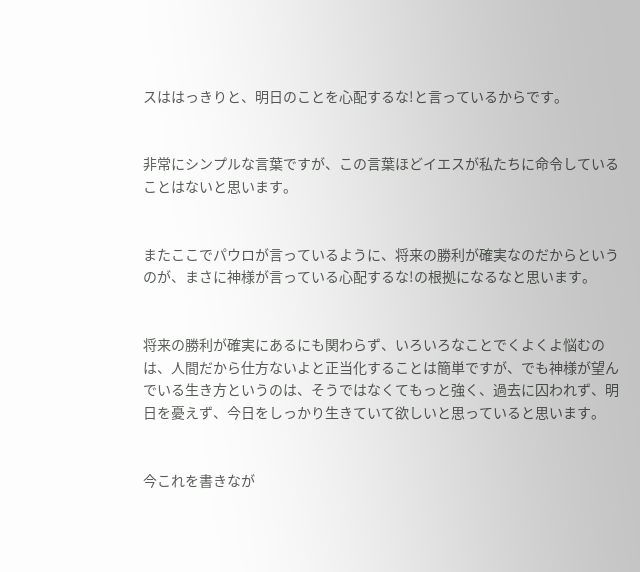スははっきりと、明日のことを心配するな!と言っているからです。


非常にシンプルな言葉ですが、この言葉ほどイエスが私たちに命令していることはないと思います。


またここでパウロが言っているように、将来の勝利が確実なのだからというのが、まさに神様が言っている心配するな!の根拠になるなと思います。


将来の勝利が確実にあるにも関わらず、いろいろなことでくよくよ悩むのは、人間だから仕方ないよと正当化することは簡単ですが、でも神様が望んでいる生き方というのは、そうではなくてもっと強く、過去に囚われず、明日を憂えず、今日をしっかり生きていて欲しいと思っていると思います。


今これを書きなが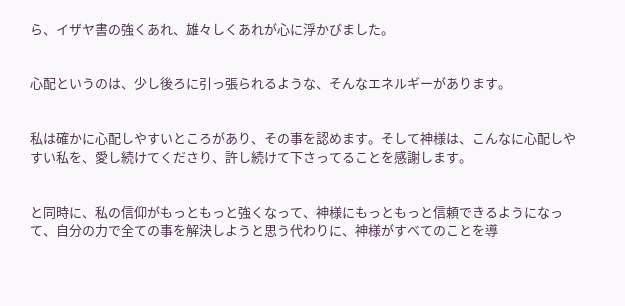ら、イザヤ書の強くあれ、雄々しくあれが心に浮かびました。


心配というのは、少し後ろに引っ張られるような、そんなエネルギーがあります。


私は確かに心配しやすいところがあり、その事を認めます。そして神様は、こんなに心配しやすい私を、愛し続けてくださり、許し続けて下さってることを感謝します。


と同時に、私の信仰がもっともっと強くなって、神様にもっともっと信頼できるようになって、自分の力で全ての事を解決しようと思う代わりに、神様がすべてのことを導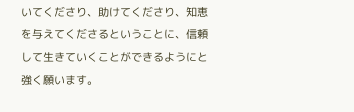いてくださり、助けてくださり、知恵を与えてくださるということに、信頼して生きていくことができるようにと強く願います。